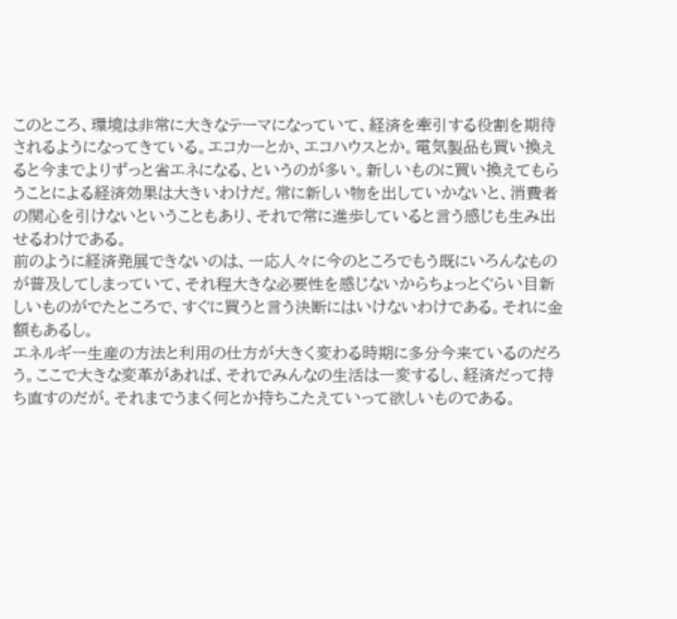このところ、環境は非常に大きなテーマになっていて、経済を牽引する役割を期待されるようになってきている。エコカーとか、エコハウスとか。電気製品も買い換えると今までよりずっと省エネになる、というのが多い。新しいものに買い換えてもらうことによる経済効果は大きいわけだ。常に新しい物を出していかないと、消費者の関心を引けないということもあり、それで常に進歩していると言う感じも生み出せるわけである。
前のように経済発展できないのは、一応人々に今のところでもう既にいろんなものが普及してしまっていて、それ程大きな必要性を感じないからちょっとぐらい目新しいものがでたところで、すぐに買うと言う決断にはいけないわけである。それに金額もあるし。
エネルギー生産の方法と利用の仕方が大きく変わる時期に多分今来ているのだろう。ここで大きな変革があれば、それでみんなの生活は一変するし、経済だって持ち直すのだが。それまでうまく何とか持ちこたえていって欲しいものである。